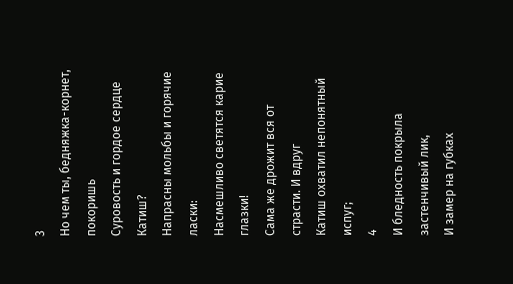3
Но чем ты, бедняжка-корнет, покоришь
Суровость и гордое сердце Катиш?
Напрасны мольбы и горячие ласки:
Насмешливо светятся карие глазки!
Сама же дрожит вся от страсти. И вдруг
Катиш охватил непонятный испуг;
4
И бледность покрыла застенчивый лик,
И замер на губках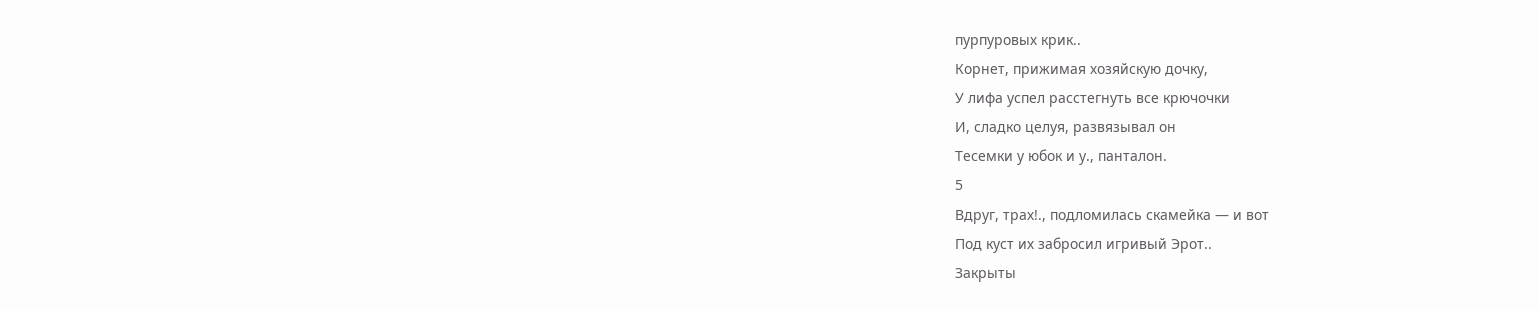пурпуровых крик..
Корнет, прижимая хозяйскую дочку,
У лифа успел расстегнуть все крючочки
И, сладко целуя, развязывал он
Тесемки у юбок и у., панталон.
5
Вдруг, трах!., подломилась скамейка — и вот
Под куст их забросил игривый Эрот..
Закрыты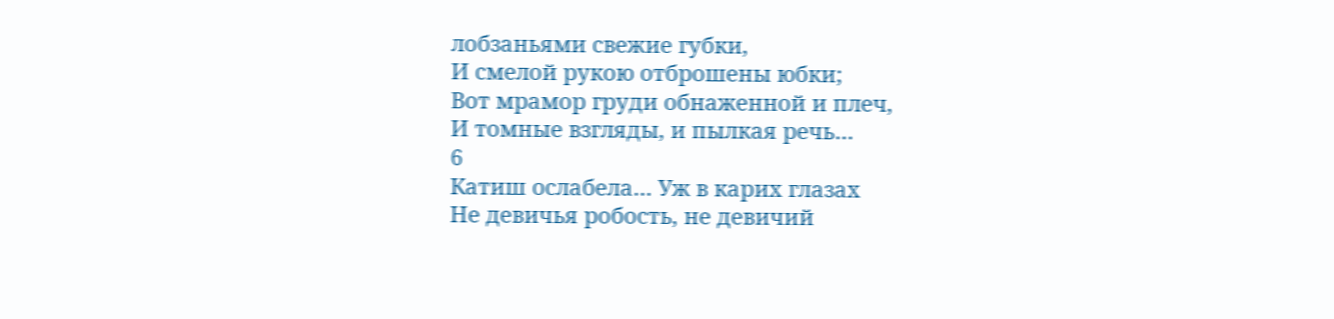лобзаньями свежие губки,
И смелой рукою отброшены юбки;
Вот мрамор груди обнаженной и плеч,
И томные взгляды, и пылкая речь…
6
Катиш ослабела… Уж в карих глазах
Не девичья робость, не девичий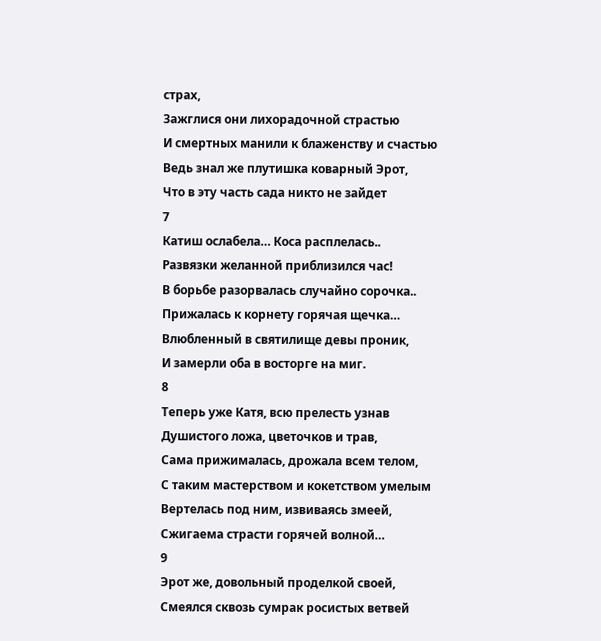страх,
Зажглися они лихорадочной страстью
И смертных манили к блаженству и счастью
Ведь знал же плутишка коварный Эрот,
Что в эту часть сада никто не зайдет
7
Катиш ослабела… Коса расплелась..
Развязки желанной приблизился час!
В борьбе разорвалась случайно сорочка..
Прижалась к корнету горячая щечка…
Влюбленный в святилище девы проник,
И замерли оба в восторге на миг.
8
Теперь уже Катя, всю прелесть узнав
Душистого ложа, цветочков и трав,
Сама прижималась, дрожала всем телом,
С таким мастерством и кокетством умелым
Вертелась под ним, извиваясь змеей,
Сжигаема страсти горячей волной…
9
Эрот же, довольный проделкой своей,
Смеялся сквозь сумрак росистых ветвей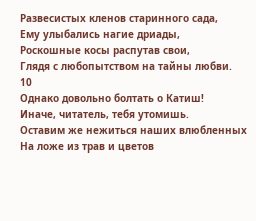Развесистых кленов старинного сада,
Ему улыбались нагие дриады,
Роскошные косы распутав свои,
Глядя с любопытством на тайны любви.
10
Однако довольно болтать о Катиш!
Иначе, читатель, тебя утомишь.
Оставим же нежиться наших влюбленных
На ложе из трав и цветов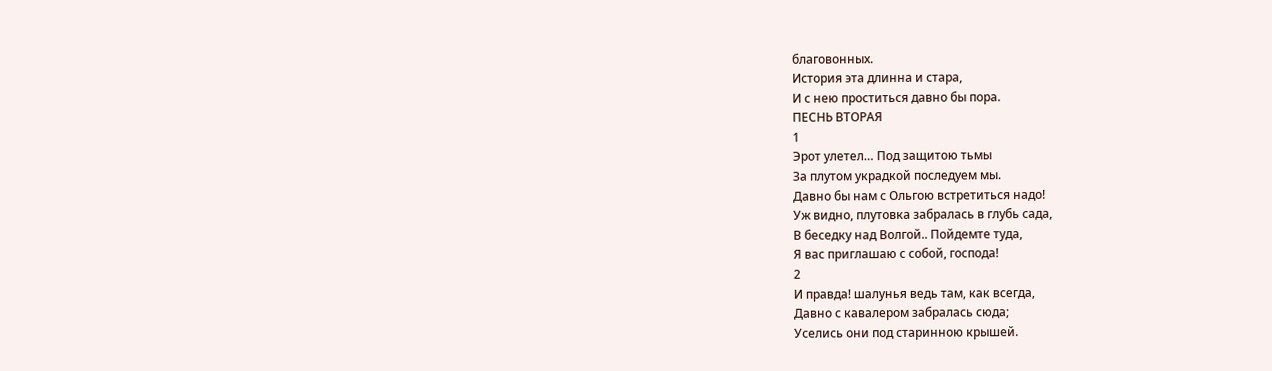благовонных.
История эта длинна и стара,
И с нею проститься давно бы пора.
ПЕСНЬ ВТОРАЯ
1
Эрот улетел… Под защитою тьмы
За плутом украдкой последуем мы.
Давно бы нам с Ольгою встретиться надо!
Уж видно, плутовка забралась в глубь сада,
В беседку над Волгой.. Пойдемте туда,
Я вас приглашаю с собой, господа!
2
И правда! шалунья ведь там, как всегда,
Давно с кавалером забралась сюда;
Уселись они под старинною крышей.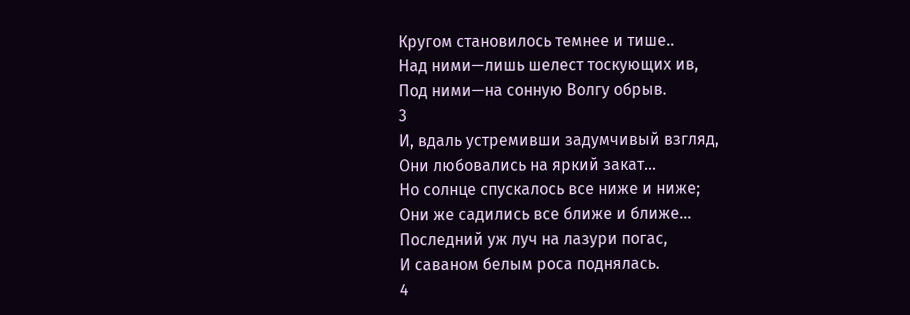Кругом становилось темнее и тише..
Над ними—лишь шелест тоскующих ив,
Под ними—на сонную Волгу обрыв.
3
И, вдаль устремивши задумчивый взгляд,
Они любовались на яркий закат…
Но солнце спускалось все ниже и ниже;
Они же садились все ближе и ближе…
Последний уж луч на лазури погас,
И саваном белым роса поднялась.
4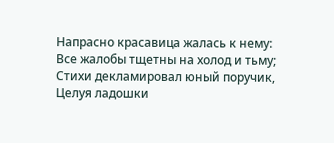Напрасно красавица жалась к нему:
Все жалобы тщетны на холод и тьму;
Стихи декламировал юный поручик,
Целуя ладошки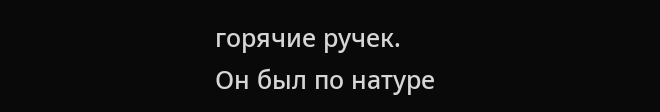горячие ручек.
Он был по натуре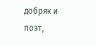добряк и поэт,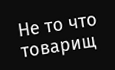Не то что товарищ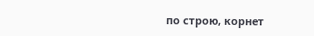по строю, корнет